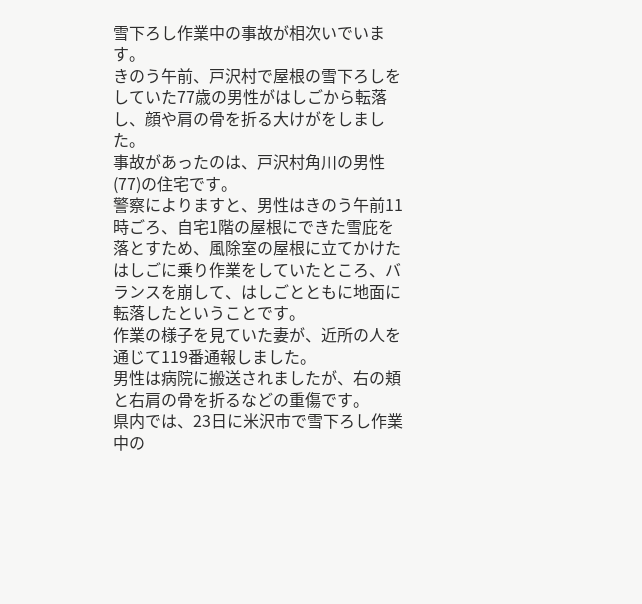雪下ろし作業中の事故が相次いでいます。
きのう午前、戸沢村で屋根の雪下ろしをしていた77歳の男性がはしごから転落し、顔や肩の骨を折る大けがをしました。
事故があったのは、戸沢村角川の男性(77)の住宅です。
警察によりますと、男性はきのう午前11時ごろ、自宅1階の屋根にできた雪庇を落とすため、風除室の屋根に立てかけたはしごに乗り作業をしていたところ、バランスを崩して、はしごとともに地面に転落したということです。
作業の様子を見ていた妻が、近所の人を通じて119番通報しました。
男性は病院に搬送されましたが、右の頬と右肩の骨を折るなどの重傷です。
県内では、23日に米沢市で雪下ろし作業中の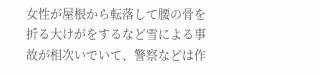女性が屋根から転落して腰の骨を折る大けがをするなど雪による事故が相次いでいて、警察などは作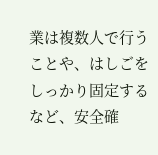業は複数人で行うことや、はしごをしっかり固定するなど、安全確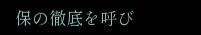保の徹底を呼び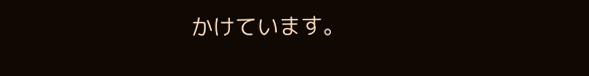かけています。